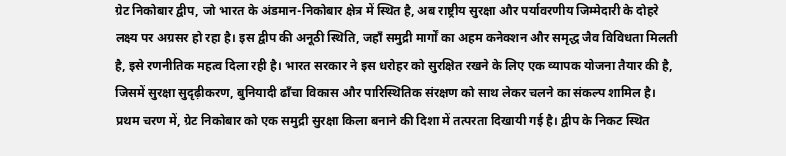ग्रेट निकोबार द्वीप, जो भारत के अंडमान-निकोबार क्षेत्र में स्थित है, अब राष्ट्रीय सुरक्षा और पर्यावरणीय जिम्मेदारी के दोहरे लक्ष्य पर अग्रसर हो रहा है। इस द्वीप की अनूठी स्थिति, जहाँ समुद्री मार्गों का अहम कनेक्शन और समृद्ध जैव विविधता मिलती है, इसे रणनीतिक महत्व दिला रही है। भारत सरकार ने इस धरोहर को सुरक्षित रखने के लिए एक व्यापक योजना तैयार की है, जिसमें सुरक्षा सुदृढ़ीकरण, बुनियादी ढाँचा विकास और पारिस्थितिक संरक्षण को साथ लेकर चलने का संकल्प शामिल है। प्रथम चरण में, ग्रेट निकोबार को एक समुद्री सुरक्षा किला बनाने की दिशा में तत्परता दिखायी गई है। द्वीप के निकट स्थित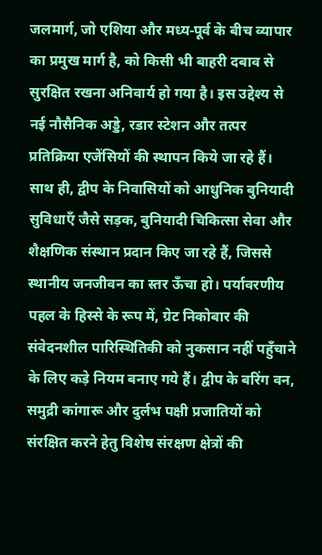जलमार्ग, जो एशिया और मध्य‑पूर्व के बीच व्यापार का प्रमुख मार्ग है, को किसी भी बाहरी दबाव से सुरक्षित रखना अनिवार्य हो गया है। इस उद्देश्य से नई नौसैनिक अड्डे, रडार स्टेशन और तत्पर प्रतिक्रिया एजेंसियों की स्थापन किये जा रहे हैं। साथ ही, द्वीप के निवासियों को आधुनिक बुनियादी सुविधाएँ जैसे सड़क, बुनियादी चिकित्सा सेवा और शैक्षणिक संस्थान प्रदान किए जा रहे हैं, जिससे स्थानीय जनजीवन का स्तर ऊँचा हो। पर्यावरणीय पहल के हिस्से के रूप में, ग्रेट निकोबार की संवेदनशील पारिस्थितिकी को नुकसान नहीं पहुँचाने के लिए कड़े नियम बनाए गये हैं। द्वीप के बरिंग वन, समुद्री कांगारू और दुर्लभ पक्षी प्रजातियों को संरक्षित करने हेतु विशेष संरक्षण क्षेत्रों की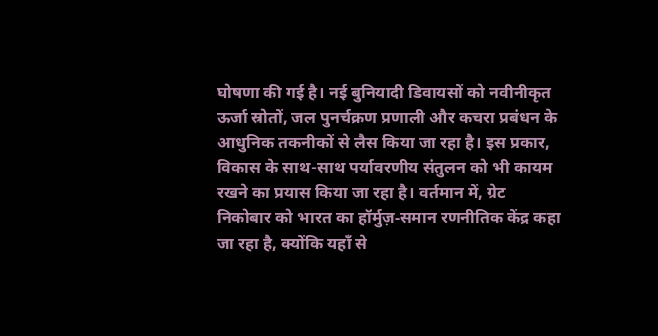घोषणा की गई है। नई बुनियादी डिवायसों को नवीनीकृत ऊर्जा स्रोतों, जल पुनर्चक्रण प्रणाली और कचरा प्रबंधन के आधुनिक तकनीकों से लैस किया जा रहा है। इस प्रकार, विकास के साथ-साथ पर्यावरणीय संतुलन को भी कायम रखने का प्रयास किया जा रहा है। वर्तमान में, ग्रेट निकोबार को भारत का हॉर्मुज़‑समान रणनीतिक केंद्र कहा जा रहा है, क्योंकि यहाँ से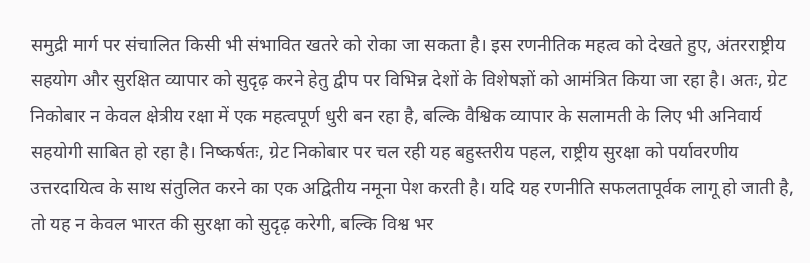समुद्री मार्ग पर संचालित किसी भी संभावित खतरे को रोका जा सकता है। इस रणनीतिक महत्व को देखते हुए, अंतरराष्ट्रीय सहयोग और सुरक्षित व्यापार को सुदृढ़ करने हेतु द्वीप पर विभिन्न देशों के विशेषज्ञों को आमंत्रित किया जा रहा है। अतः, ग्रेट निकोबार न केवल क्षेत्रीय रक्षा में एक महत्वपूर्ण धुरी बन रहा है, बल्कि वैश्विक व्यापार के सलामती के लिए भी अनिवार्य सहयोगी साबित हो रहा है। निष्कर्षतः, ग्रेट निकोबार पर चल रही यह बहुस्तरीय पहल, राष्ट्रीय सुरक्षा को पर्यावरणीय उत्तरदायित्व के साथ संतुलित करने का एक अद्वितीय नमूना पेश करती है। यदि यह रणनीति सफलतापूर्वक लागू हो जाती है, तो यह न केवल भारत की सुरक्षा को सुदृढ़ करेगी, बल्कि विश्व भर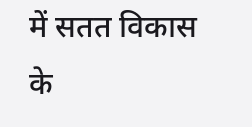में सतत विकास के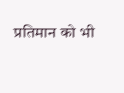प्रतिमान को भी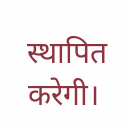स्थापित करेगी।